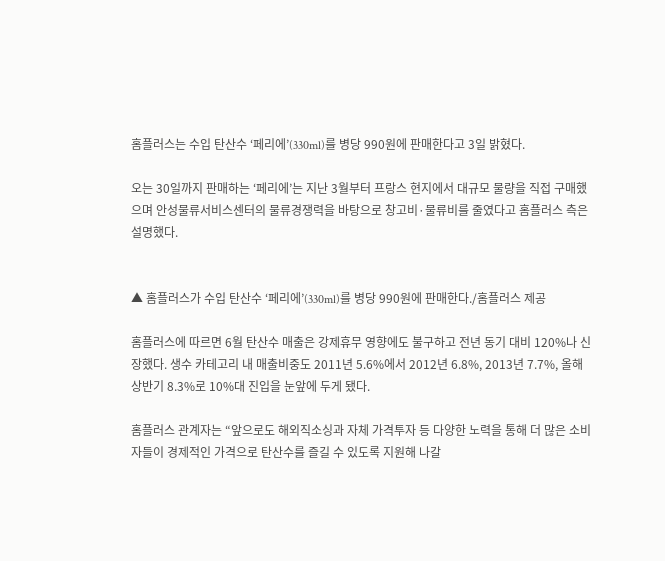홈플러스는 수입 탄산수 ‘페리에’(330ml)를 병당 990원에 판매한다고 3일 밝혔다.

오는 30일까지 판매하는 ‘페리에’는 지난 3월부터 프랑스 현지에서 대규모 물량을 직접 구매했으며 안성물류서비스센터의 물류경쟁력을 바탕으로 창고비·물류비를 줄였다고 홈플러스 측은 설명했다.


▲ 홈플러스가 수입 탄산수 ‘페리에’(330ml)를 병당 990원에 판매한다./홈플러스 제공

홈플러스에 따르면 6월 탄산수 매출은 강제휴무 영향에도 불구하고 전년 동기 대비 120%나 신장했다. 생수 카테고리 내 매출비중도 2011년 5.6%에서 2012년 6.8%, 2013년 7.7%, 올해 상반기 8.3%로 10%대 진입을 눈앞에 두게 됐다.

홈플러스 관계자는 “앞으로도 해외직소싱과 자체 가격투자 등 다양한 노력을 통해 더 많은 소비자들이 경제적인 가격으로 탄산수를 즐길 수 있도록 지원해 나갈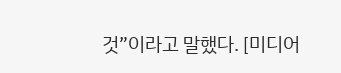것”이라고 말했다. [미디어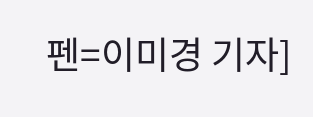펜=이미경 기자]